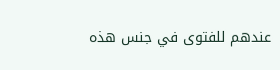عندهم للفتوى في جنس هذه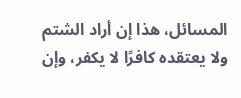المسائل، هذا إن أراد الشتم ولا يعتقده كافرًا لا يكفر، وإن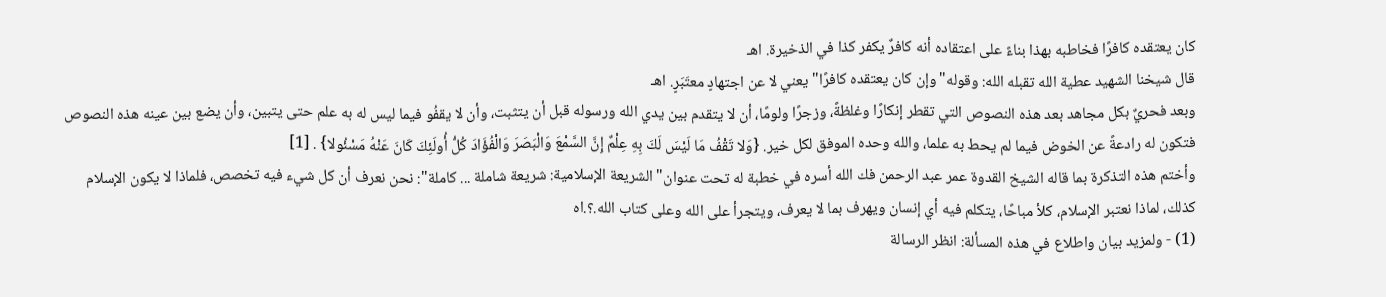كان يعتقده كافرًا فخاطبه بهذا بناءً على اعتقاده أنه كافرٌ يكفر كذا في الذخيرة. اهـ
قال شيخنا الشهيد عطية الله تقبله الله: وقوله"وإن كان يعتقده كافرًا"يعني لا عن اجتهادٍ معتَبَرٍ. اهـ
وبعد فحريٌ بكل مجاهد بعد هذه النصوص التي تقطر إنكارًا وغلظةً، وزجرًا ولومًا، أن لا يتقدم بين يدي الله ورسوله قبل أن يتثبت، وأن لا يقفُو فيما ليس له به علم حتى يتبين، وأن يضع بين عينه هذه النصوص فتكون له رادعةً عن الخوض فيما لم يحط به علما، والله وحده الموفق لكل خير. {وَلا تَقْفُ مَا لَيْسَ لَكَ بِهِ عِلْمٌ إِنَّ السَّمْعَ وَالْبَصَرَ وَالْفُؤَادَ كُلُّ أُولَئِكَ كَانَ عَنْهُ مَسْئُولا} . [1]
وأختم هذه التذكرة بما قاله الشيخ القدوة عمر عبد الرحمن فك الله أسره في خطبة له تحت عنوان"الشريعة الإسلامية: شريعة شاملة ... كاملة": نحن نعرف أن كل شيء فيه تخصص، فلماذا لا يكون الإسلام كذلك، لماذا نعتبر الإسلام، كلأ مباحًا، يتكلم فيه أي إنسان ويهرف بما لا يعرف، ويتجرأ على الله وعلى كتاب الله.؟.اه
(1) - ولمزيد بيان واطلاع في هذه المسألة: انظر الرسالة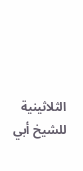الثلاثينية للشيخ أبي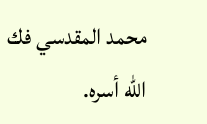محمد المقدسي فك الله أسره.